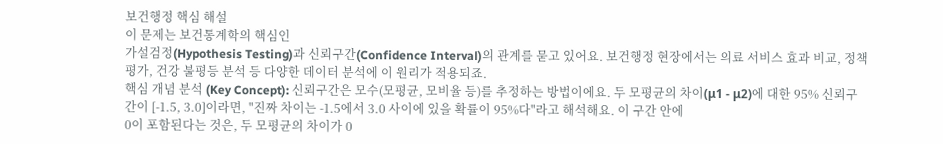보건행정 핵심 해설
이 문제는 보건통계학의 핵심인
가설검정(Hypothesis Testing)과 신뢰구간(Confidence Interval)의 관계를 묻고 있어요. 보건행정 현장에서는 의료 서비스 효과 비교, 정책 평가, 건강 불평등 분석 등 다양한 데이터 분석에 이 원리가 적용되죠.
핵심 개념 분석 (Key Concept): 신뢰구간은 모수(모평균, 모비율 등)를 추정하는 방법이에요. 두 모평균의 차이(μ1 - μ2)에 대한 95% 신뢰구간이 [-1.5, 3.0]이라면, "진짜 차이는 -1.5에서 3.0 사이에 있을 확률이 95%다"라고 해석해요. 이 구간 안에
0이 포함된다는 것은, 두 모평균의 차이가 0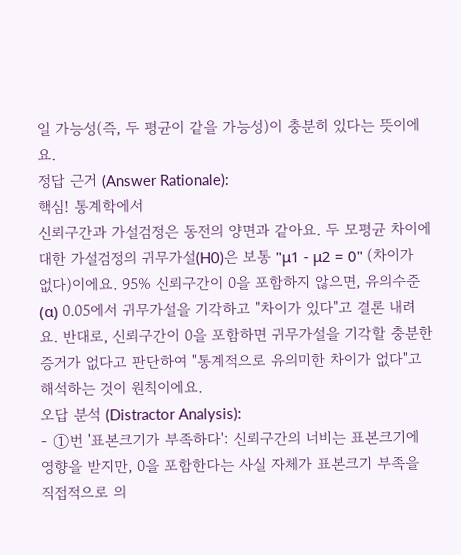일 가능성(즉, 두 평균이 같을 가능성)이 충분히 있다는 뜻이에요.
정답 근거 (Answer Rationale):
핵심! 통계학에서
신뢰구간과 가설검정은 동전의 양면과 같아요. 두 모평균 차이에 대한 가설검정의 귀무가설(H0)은 보통 "μ1 - μ2 = 0" (차이가 없다)이에요. 95% 신뢰구간이 0을 포함하지 않으면, 유의수준(α) 0.05에서 귀무가설을 기각하고 "차이가 있다"고 결론 내려요. 반대로, 신뢰구간이 0을 포함하면 귀무가설을 기각할 충분한 증거가 없다고 판단하여 "통계적으로 유의미한 차이가 없다"고 해석하는 것이 원칙이에요.
오답 분석 (Distractor Analysis):
- ①번 '표본크기가 부족하다': 신뢰구간의 너비는 표본크기에 영향을 받지만, 0을 포함한다는 사실 자체가 표본크기 부족을 직접적으로 의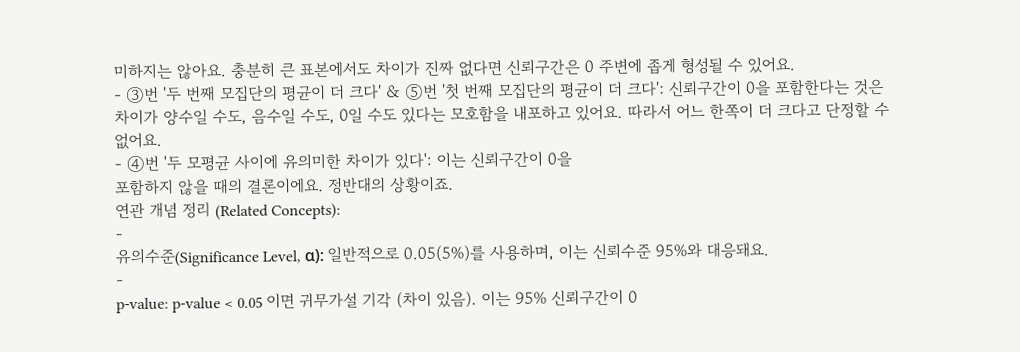미하지는 않아요. 충분히 큰 표본에서도 차이가 진짜 없다면 신뢰구간은 0 주변에 좁게 형성될 수 있어요.
- ③번 '두 번째 모집단의 평균이 더 크다' & ⑤번 '첫 번째 모집단의 평균이 더 크다': 신뢰구간이 0을 포함한다는 것은 차이가 양수일 수도, 음수일 수도, 0일 수도 있다는 모호함을 내포하고 있어요. 따라서 어느 한쪽이 더 크다고 단정할 수 없어요.
- ④번 '두 모평균 사이에 유의미한 차이가 있다': 이는 신뢰구간이 0을
포함하지 않을 때의 결론이에요. 정반대의 상황이죠.
연관 개념 정리 (Related Concepts):
-
유의수준(Significance Level, α): 일반적으로 0.05(5%)를 사용하며, 이는 신뢰수준 95%와 대응돼요.
-
p-value: p-value < 0.05 이면 귀무가설 기각 (차이 있음). 이는 95% 신뢰구간이 0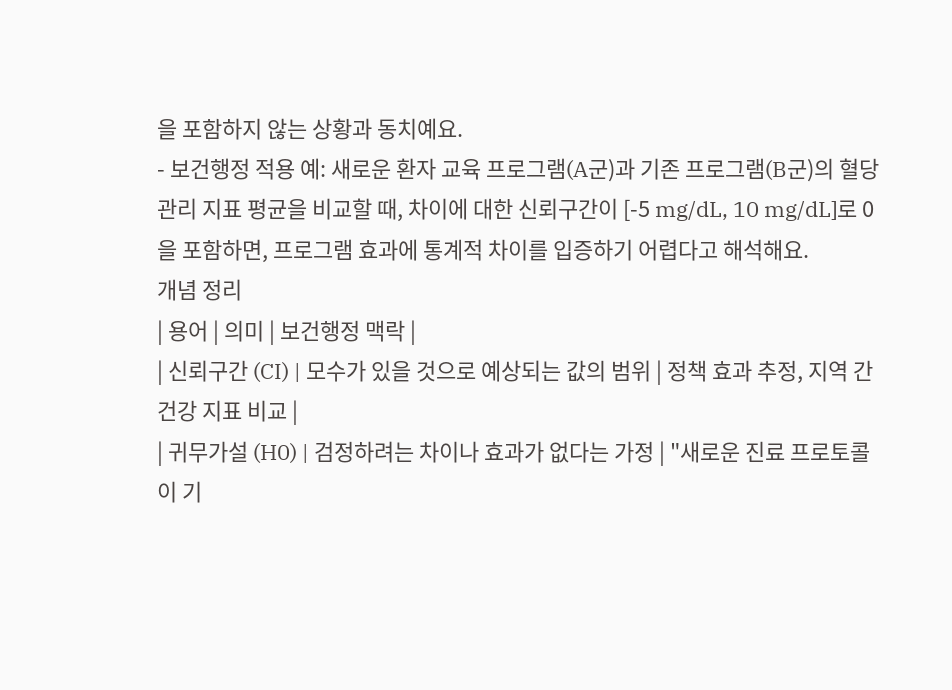을 포함하지 않는 상황과 동치예요.
- 보건행정 적용 예: 새로운 환자 교육 프로그램(A군)과 기존 프로그램(B군)의 혈당 관리 지표 평균을 비교할 때, 차이에 대한 신뢰구간이 [-5 mg/dL, 10 mg/dL]로 0을 포함하면, 프로그램 효과에 통계적 차이를 입증하기 어렵다고 해석해요.
개념 정리
| 용어 | 의미 | 보건행정 맥락 |
| 신뢰구간 (CI) | 모수가 있을 것으로 예상되는 값의 범위 | 정책 효과 추정, 지역 간 건강 지표 비교 |
| 귀무가설 (H0) | 검정하려는 차이나 효과가 없다는 가정 | "새로운 진료 프로토콜이 기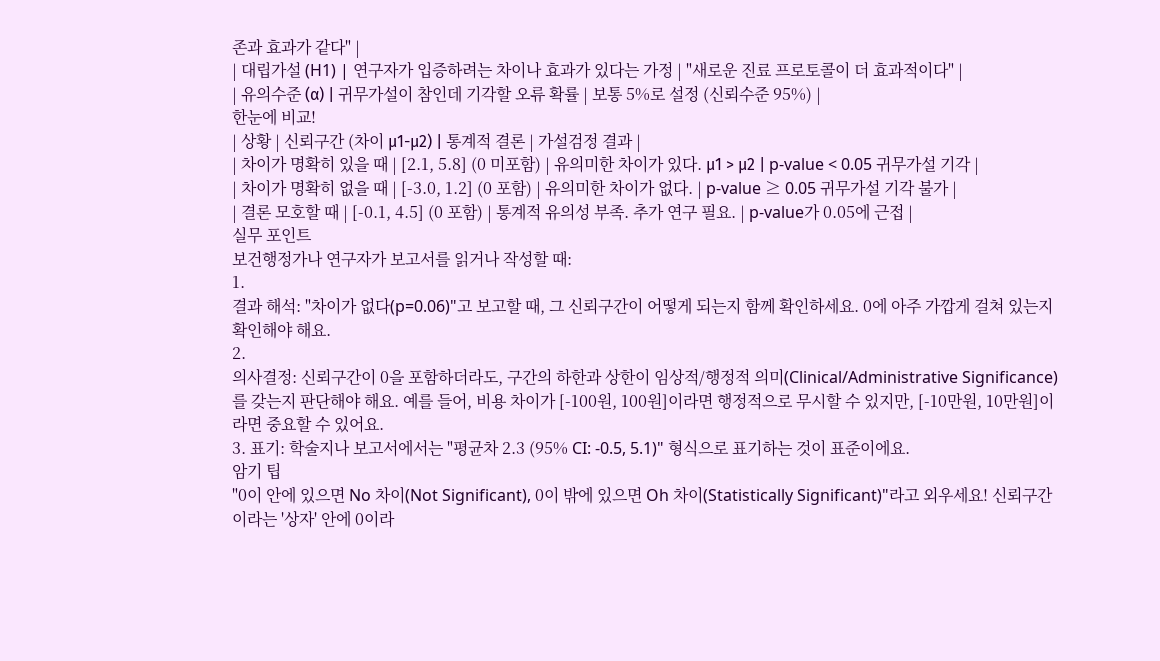존과 효과가 같다" |
| 대립가설 (H1) | 연구자가 입증하려는 차이나 효과가 있다는 가정 | "새로운 진료 프로토콜이 더 효과적이다" |
| 유의수준 (α) | 귀무가설이 참인데 기각할 오류 확률 | 보통 5%로 설정 (신뢰수준 95%) |
한눈에 비교!
| 상황 | 신뢰구간 (차이 μ1-μ2) | 통계적 결론 | 가설검정 결과 |
| 차이가 명확히 있을 때 | [2.1, 5.8] (0 미포함) | 유의미한 차이가 있다. μ1 > μ2 | p-value < 0.05 귀무가설 기각 |
| 차이가 명확히 없을 때 | [-3.0, 1.2] (0 포함) | 유의미한 차이가 없다. | p-value ≥ 0.05 귀무가설 기각 불가 |
| 결론 모호할 때 | [-0.1, 4.5] (0 포함) | 통계적 유의성 부족. 추가 연구 필요. | p-value가 0.05에 근접 |
실무 포인트
보건행정가나 연구자가 보고서를 읽거나 작성할 때:
1.
결과 해석: "차이가 없다(p=0.06)"고 보고할 때, 그 신뢰구간이 어떻게 되는지 함께 확인하세요. 0에 아주 가깝게 걸쳐 있는지 확인해야 해요.
2.
의사결정: 신뢰구간이 0을 포함하더라도, 구간의 하한과 상한이 임상적/행정적 의미(Clinical/Administrative Significance)를 갖는지 판단해야 해요. 예를 들어, 비용 차이가 [-100원, 100원]이라면 행정적으로 무시할 수 있지만, [-10만원, 10만원]이라면 중요할 수 있어요.
3. 표기: 학술지나 보고서에서는 "평균차 2.3 (95% CI: -0.5, 5.1)" 형식으로 표기하는 것이 표준이에요.
암기 팁
"0이 안에 있으면 No 차이(Not Significant), 0이 밖에 있으면 Oh 차이(Statistically Significant)"라고 외우세요! 신뢰구간이라는 '상자' 안에 0이라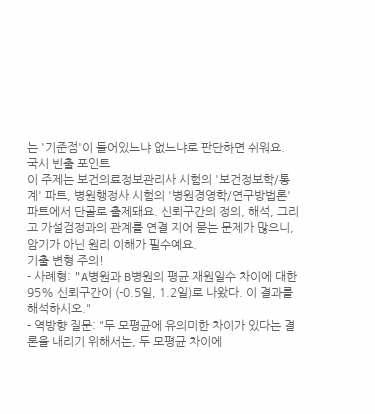는 '기준점'이 들어있느냐 없느냐로 판단하면 쉬워요.
국시 빈출 포인트
이 주제는 보건의료정보관리사 시험의 '보건정보학/통계' 파트, 병원행정사 시험의 '병원경영학/연구방법론' 파트에서 단골로 출제돼요. 신뢰구간의 정의, 해석, 그리고 가설검정과의 관계를 연결 지어 묻는 문제가 많으니, 암기가 아닌 원리 이해가 필수예요.
기출 변형 주의!
- 사례형: "A병원과 B병원의 평균 재원일수 차이에 대한 95% 신뢰구간이 (-0.5일, 1.2일)로 나왔다. 이 결과를 해석하시오."
- 역방향 질문: "두 모평균에 유의미한 차이가 있다는 결론을 내리기 위해서는, 두 모평균 차이에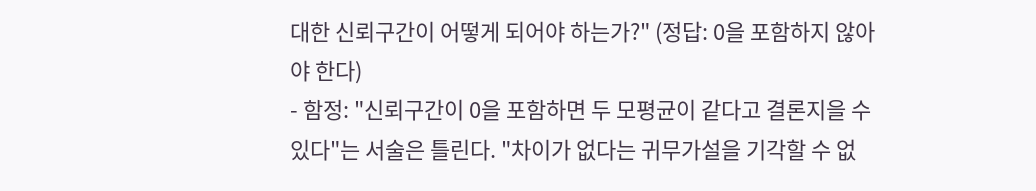대한 신뢰구간이 어떻게 되어야 하는가?" (정답: 0을 포함하지 않아야 한다)
- 함정: "신뢰구간이 0을 포함하면 두 모평균이 같다고 결론지을 수 있다"는 서술은 틀린다. "차이가 없다는 귀무가설을 기각할 수 없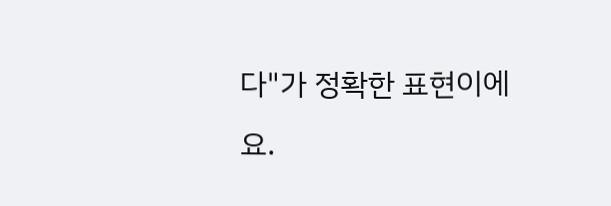다"가 정확한 표현이에요.